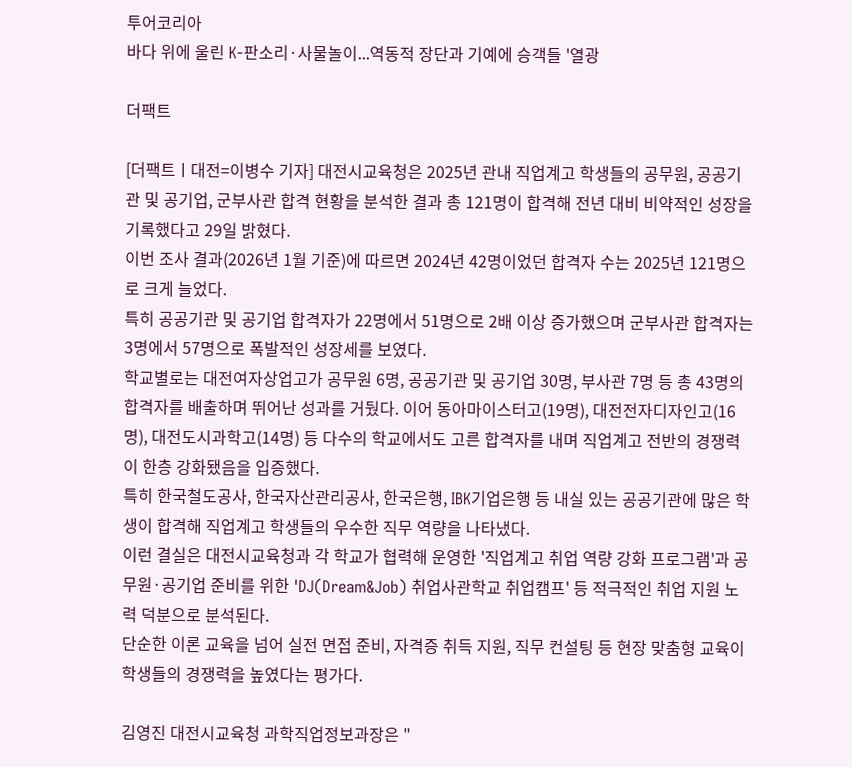투어코리아
바다 위에 울린 K-판소리·사물놀이...역동적 장단과 기예에 승객들 '열광

더팩트

[더팩트ㅣ대전=이병수 기자] 대전시교육청은 2025년 관내 직업계고 학생들의 공무원, 공공기관 및 공기업, 군부사관 합격 현황을 분석한 결과 총 121명이 합격해 전년 대비 비약적인 성장을 기록했다고 29일 밝혔다.
이번 조사 결과(2026년 1월 기준)에 따르면 2024년 42명이었던 합격자 수는 2025년 121명으로 크게 늘었다.
특히 공공기관 및 공기업 합격자가 22명에서 51명으로 2배 이상 증가했으며 군부사관 합격자는 3명에서 57명으로 폭발적인 성장세를 보였다.
학교별로는 대전여자상업고가 공무원 6명, 공공기관 및 공기업 30명, 부사관 7명 등 총 43명의 합격자를 배출하며 뛰어난 성과를 거뒀다. 이어 동아마이스터고(19명), 대전전자디자인고(16명), 대전도시과학고(14명) 등 다수의 학교에서도 고른 합격자를 내며 직업계고 전반의 경쟁력이 한층 강화됐음을 입증했다.
특히 한국철도공사, 한국자산관리공사, 한국은행, IBK기업은행 등 내실 있는 공공기관에 많은 학생이 합격해 직업계고 학생들의 우수한 직무 역량을 나타냈다.
이런 결실은 대전시교육청과 각 학교가 협력해 운영한 '직업계고 취업 역량 강화 프로그램'과 공무원·공기업 준비를 위한 'DJ(Dream&Job) 취업사관학교 취업캠프' 등 적극적인 취업 지원 노력 덕분으로 분석된다.
단순한 이론 교육을 넘어 실전 면접 준비, 자격증 취득 지원, 직무 컨설팅 등 현장 맞춤형 교육이 학생들의 경쟁력을 높였다는 평가다.

김영진 대전시교육청 과학직업정보과장은 "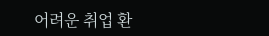어려운 취업 환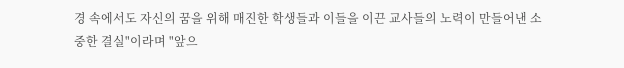경 속에서도 자신의 꿈을 위해 매진한 학생들과 이들을 이끈 교사들의 노력이 만들어낸 소중한 결실"이라며 "앞으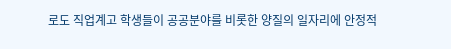로도 직업계고 학생들이 공공분야를 비롯한 양질의 일자리에 안정적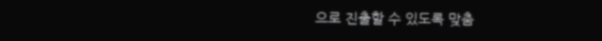으로 진출할 수 있도록 맞춤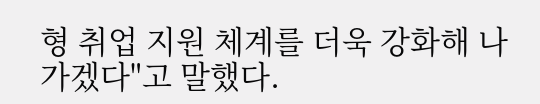형 취업 지원 체계를 더욱 강화해 나가겠다"고 말했다.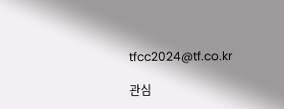tfcc2024@tf.co.kr

관심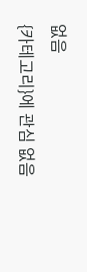없음
{카테고리}에 관심 없음